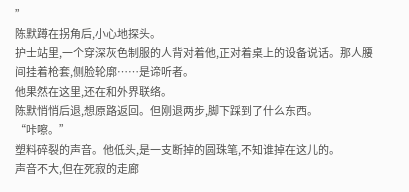”
陈默蹲在拐角后,小心地探头。
护士站里,一个穿深灰色制服的人背对着他,正对着桌上的设备说话。那人腰间挂着枪套,侧脸轮廓……是谛听者。
他果然在这里,还在和外界联络。
陈默悄悄后退,想原路返回。但刚退两步,脚下踩到了什么东西。
“咔嚓。”
塑料碎裂的声音。他低头,是一支断掉的圆珠笔,不知谁掉在这儿的。
声音不大,但在死寂的走廊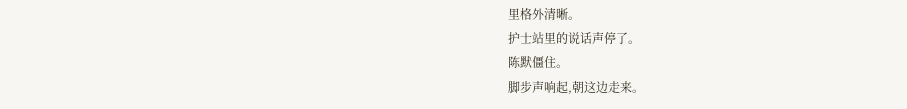里格外清晰。
护士站里的说话声停了。
陈默僵住。
脚步声响起,朝这边走来。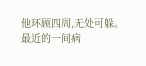他环顾四周,无处可躲。最近的一间病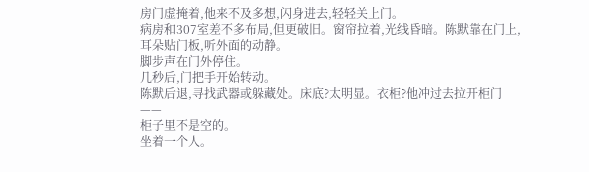房门虚掩着,他来不及多想,闪身进去,轻轻关上门。
病房和307室差不多布局,但更破旧。窗帘拉着,光线昏暗。陈默靠在门上,耳朵贴门板,听外面的动静。
脚步声在门外停住。
几秒后,门把手开始转动。
陈默后退,寻找武器或躲藏处。床底?太明显。衣柜?他冲过去拉开柜门——
柜子里不是空的。
坐着一个人。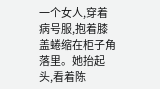一个女人,穿着病号服,抱着膝盖蜷缩在柜子角落里。她抬起头,看着陈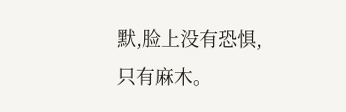默,脸上没有恐惧,只有麻木。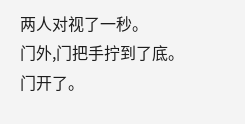两人对视了一秒。
门外,门把手拧到了底。
门开了。